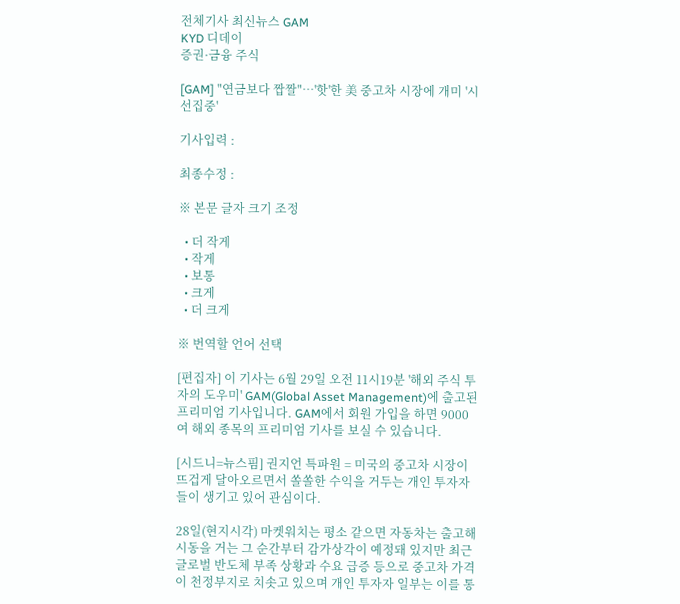전체기사 최신뉴스 GAM
KYD 디데이
증권·금융 주식

[GAM] "연금보다 짭짤"…'핫'한 美 중고차 시장에 개미 '시선집중'

기사입력 :

최종수정 :

※ 본문 글자 크기 조정

  • 더 작게
  • 작게
  • 보통
  • 크게
  • 더 크게

※ 번역할 언어 선택

[편집자] 이 기사는 6월 29일 오전 11시19분 '해외 주식 투자의 도우미' GAM(Global Asset Management)에 출고된 프리미엄 기사입니다. GAM에서 회원 가입을 하면 9000여 해외 종목의 프리미엄 기사를 보실 수 있습니다.

[시드니=뉴스핌] 권지언 특파원 = 미국의 중고차 시장이 뜨겁게 달아오르면서 쏠쏠한 수익을 거두는 개인 투자자들이 생기고 있어 관심이다.

28일(현지시각) 마켓워치는 평소 같으면 자동차는 출고해 시동을 거는 그 순간부터 감가상각이 예정돼 있지만 최근 글로벌 반도체 부족 상황과 수요 급증 등으로 중고차 가격이 천정부지로 치솟고 있으며 개인 투자자 일부는 이를 통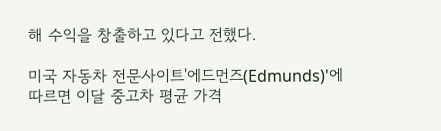해 수익을 창출하고 있다고 전했다.

미국 자동차 전문사이트'에드먼즈(Edmunds)'에 따르면 이달 중고차 평균 가격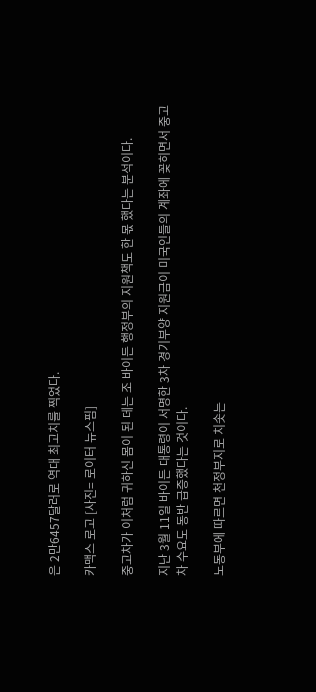은 2만6457달러로 역대 최고치를 찍었다.

카맥스 로고 [사진= 로이터 뉴스핌]

중고차가 이처럼 귀하신 몸이 된 데는 조 바이든 행정부의 지원책도 한 몫 했다는 분석이다.

지난 3월 11일 바이든 대통령이 서명한 3차 경기부양 지원금이 미국인들의 계좌에 꽂히면서 중고차 수요도 동반 급증했다는 것이다.

노동부에 따르면 천정부지로 치솟는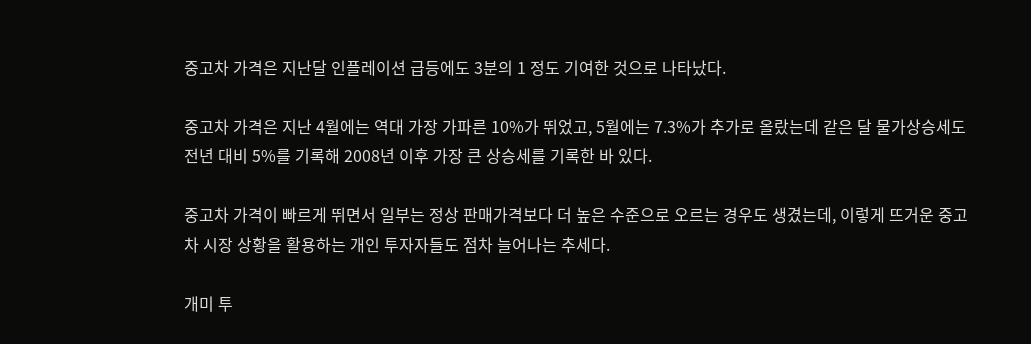중고차 가격은 지난달 인플레이션 급등에도 3분의 1 정도 기여한 것으로 나타났다.

중고차 가격은 지난 4월에는 역대 가장 가파른 10%가 뛰었고, 5월에는 7.3%가 추가로 올랐는데 같은 달 물가상승세도 전년 대비 5%를 기록해 2008년 이후 가장 큰 상승세를 기록한 바 있다.

중고차 가격이 빠르게 뛰면서 일부는 정상 판매가격보다 더 높은 수준으로 오르는 경우도 생겼는데, 이렇게 뜨거운 중고차 시장 상황을 활용하는 개인 투자자들도 점차 늘어나는 추세다.

개미 투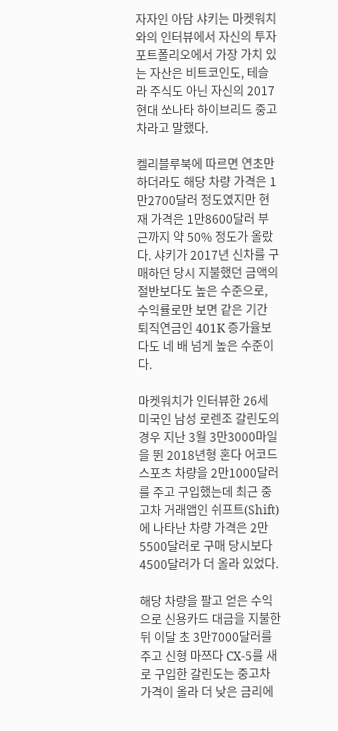자자인 아담 샤키는 마켓워치와의 인터뷰에서 자신의 투자 포트폴리오에서 가장 가치 있는 자산은 비트코인도, 테슬라 주식도 아닌 자신의 2017 현대 쏘나타 하이브리드 중고차라고 말했다.

켈리블루북에 따르면 연초만 하더라도 해당 차량 가격은 1만2700달러 정도였지만 현재 가격은 1만8600달러 부근까지 약 50% 정도가 올랐다. 샤키가 2017년 신차를 구매하던 당시 지불했던 금액의 절반보다도 높은 수준으로, 수익률로만 보면 같은 기간 퇴직연금인 401K 증가율보다도 네 배 넘게 높은 수준이다.

마켓워치가 인터뷰한 26세 미국인 남성 로렌조 갈린도의 경우 지난 3월 3만3000마일을 뛴 2018년형 혼다 어코드 스포츠 차량을 2만1000달러를 주고 구입했는데 최근 중고차 거래앱인 쉬프트(Shift)에 나타난 차량 가격은 2만5500달러로 구매 당시보다 4500달러가 더 올라 있었다.

해당 차량을 팔고 얻은 수익으로 신용카드 대금을 지불한 뒤 이달 초 3만7000달러를 주고 신형 마쯔다 CX-5를 새로 구입한 갈린도는 중고차 가격이 올라 더 낮은 금리에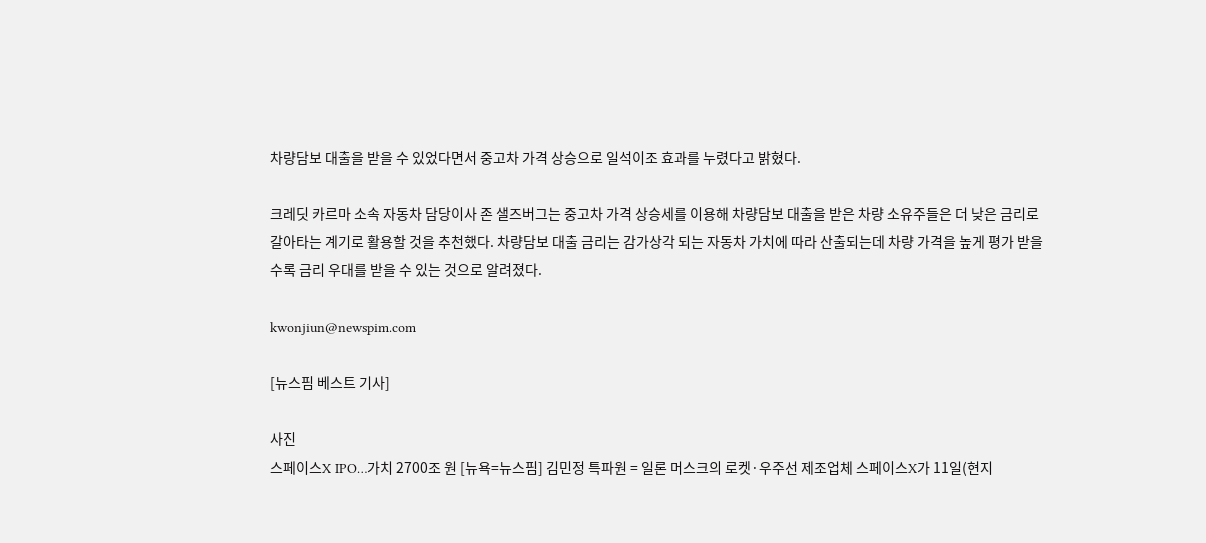차량담보 대출을 받을 수 있었다면서 중고차 가격 상승으로 일석이조 효과를 누렸다고 밝혔다.

크레딧 카르마 소속 자동차 담당이사 존 샐즈버그는 중고차 가격 상승세를 이용해 차량담보 대출을 받은 차량 소유주들은 더 낮은 금리로 갈아타는 계기로 활용할 것을 추천했다. 차량담보 대출 금리는 감가상각 되는 자동차 가치에 따라 산출되는데 차량 가격을 높게 평가 받을수록 금리 우대를 받을 수 있는 것으로 알려졌다.

kwonjiun@newspim.com

[뉴스핌 베스트 기사]

사진
스페이스X IPO…가치 2700조 원 [뉴욕=뉴스핌] 김민정 특파원 = 일론 머스크의 로켓·우주선 제조업체 스페이스X가 11일(현지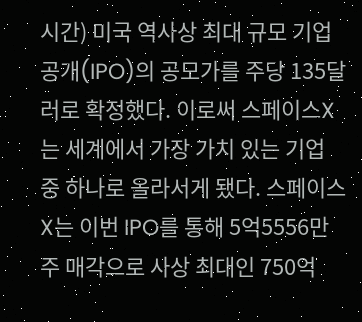시간) 미국 역사상 최대 규모 기업공개(IPO)의 공모가를 주당 135달러로 확정했다. 이로써 스페이스X는 세계에서 가장 가치 있는 기업 중 하나로 올라서게 됐다. 스페이스X는 이번 IPO를 통해 5억5556만 주 매각으로 사상 최대인 750억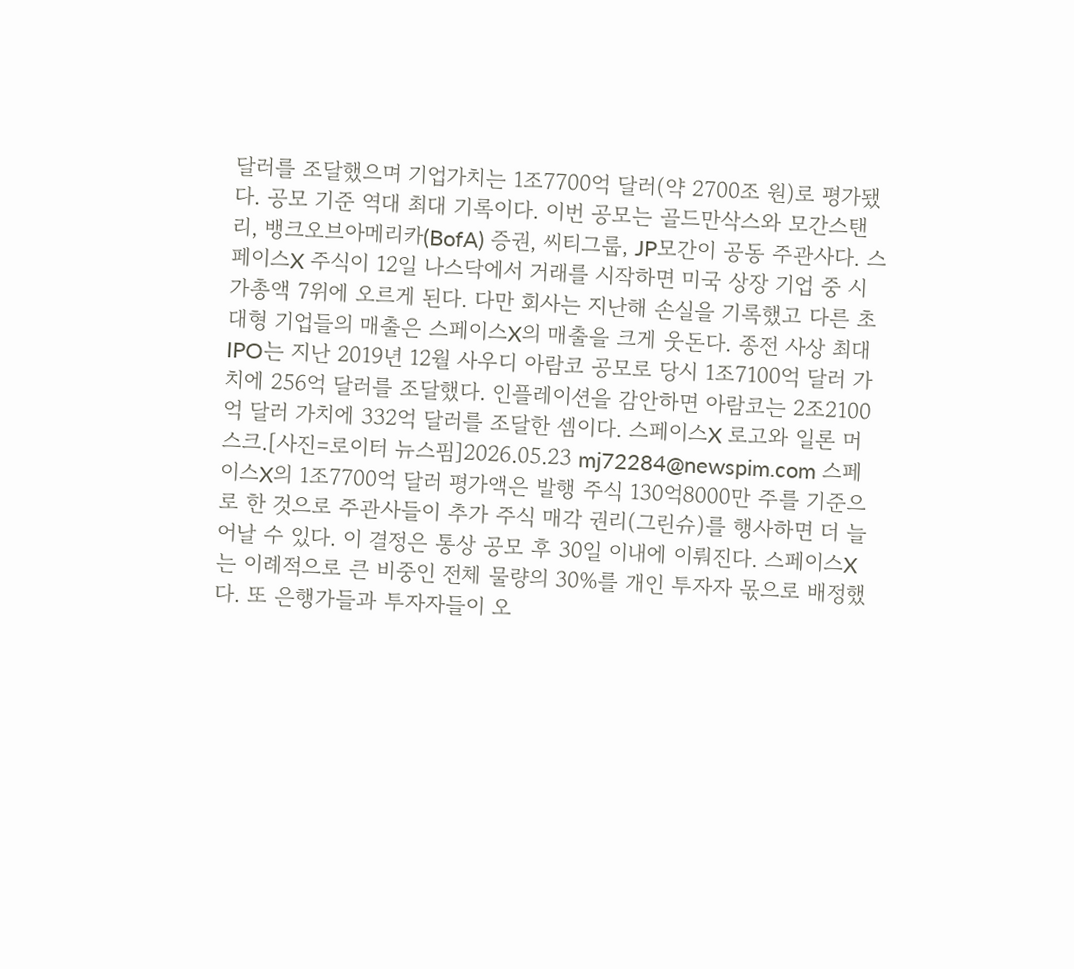달러를 조달했으며 기업가치는 1조7700억 달러(약 2700조 원)로 평가됐다. 공모 기준 역대 최대 기록이다. 이번 공모는 골드만삭스와 모간스탠리, 뱅크오브아메리카(BofA) 증권, 씨티그룹, JP모간이 공동 주관사다. 스페이스X 주식이 12일 나스닥에서 거래를 시작하면 미국 상장 기업 중 시가총액 7위에 오르게 된다. 다만 회사는 지난해 손실을 기록했고 다른 초대형 기업들의 매출은 스페이스X의 매출을 크게 웃돈다. 종전 사상 최대 IPO는 지난 2019년 12월 사우디 아람코 공모로 당시 1조7100억 달러 가치에 256억 달러를 조달했다. 인플레이션을 감안하면 아람코는 2조2100억 달러 가치에 332억 달러를 조달한 셈이다. 스페이스X 로고와 일론 머스크.[사진=로이터 뉴스핌]2026.05.23 mj72284@newspim.com 스페이스X의 1조7700억 달러 평가액은 발행 주식 130억8000만 주를 기준으로 한 것으로 주관사들이 추가 주식 매각 권리(그린슈)를 행사하면 더 늘어날 수 있다. 이 결정은 통상 공모 후 30일 이내에 이뤄진다. 스페이스X는 이례적으로 큰 비중인 전체 물량의 30%를 개인 투자자 몫으로 배정했다. 또 은행가들과 투자자들이 오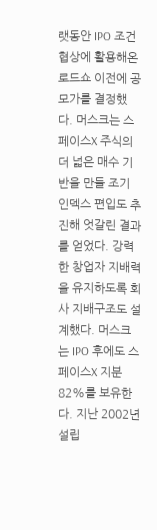랫동안 IPO 조건 협상에 활용해온 로드쇼 이전에 공모가를 결정했다. 머스크는 스페이스X 주식의 더 넓은 매수 기반을 만들 조기 인덱스 편입도 추진해 엇갈린 결과를 얻었다. 강력한 창업자 지배력을 유지하도록 회사 지배구조도 설계했다. 머스크는 IPO 후에도 스페이스X 지분 82%를 보유한다. 지난 2002년 설립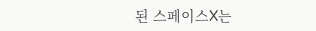된 스페이스X는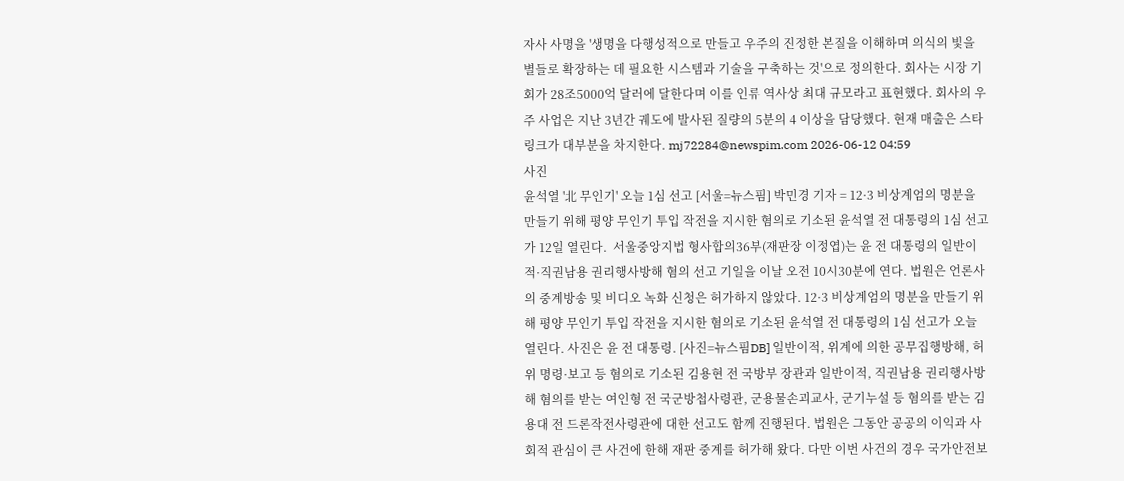자사 사명을 '생명을 다행성적으로 만들고 우주의 진정한 본질을 이해하며 의식의 빛을 별들로 확장하는 데 필요한 시스템과 기술을 구축하는 것'으로 정의한다. 회사는 시장 기회가 28조5000억 달러에 달한다며 이를 인류 역사상 최대 규모라고 표현했다. 회사의 우주 사업은 지난 3년간 궤도에 발사된 질량의 5분의 4 이상을 담당했다. 현재 매출은 스타링크가 대부분을 차지한다. mj72284@newspim.com 2026-06-12 04:59
사진
윤석열 '北 무인기' 오늘 1심 선고 [서울=뉴스핌] 박민경 기자 = 12·3 비상계엄의 명분을 만들기 위해 평양 무인기 투입 작전을 지시한 혐의로 기소된 윤석열 전 대통령의 1심 선고가 12일 열린다.  서울중앙지법 형사합의36부(재판장 이정엽)는 윤 전 대통령의 일반이적·직권남용 권리행사방해 혐의 선고 기일을 이날 오전 10시30분에 연다. 법원은 언론사의 중계방송 및 비디오 녹화 신청은 허가하지 않았다. 12·3 비상계엄의 명분을 만들기 위해 평양 무인기 투입 작전을 지시한 혐의로 기소된 윤석열 전 대통령의 1심 선고가 오늘 열린다. 사진은 윤 전 대통령. [사진=뉴스핌DB] 일반이적, 위계에 의한 공무집행방해, 허위 명령·보고 등 혐의로 기소된 김용현 전 국방부 장관과 일반이적, 직권남용 권리행사방해 혐의를 받는 여인형 전 국군방첩사령관, 군용물손괴교사, 군기누설 등 혐의를 받는 김용대 전 드론작전사령관에 대한 선고도 함께 진행된다. 법원은 그동안 공공의 이익과 사회적 관심이 큰 사건에 한해 재판 중계를 허가해 왔다. 다만 이번 사건의 경우 국가안전보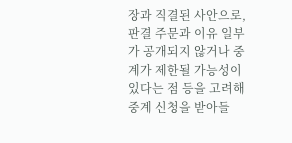장과 직결된 사안으로, 판결 주문과 이유 일부가 공개되지 않거나 중계가 제한될 가능성이 있다는 점 등을 고려해 중계 신청을 받아들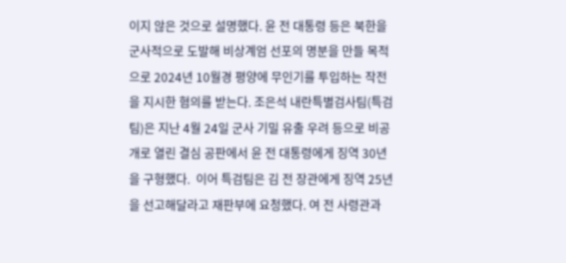이지 않은 것으로 설명했다. 윤 전 대통령 등은 북한을 군사적으로 도발해 비상계엄 선포의 명분을 만들 목적으로 2024년 10월경 평양에 무인기를 투입하는 작전을 지시한 혐의를 받는다. 조은석 내란특별검사팀(특검팀)은 지난 4월 24일 군사 기밀 유출 우려 등으로 비공개로 열린 결심 공판에서 윤 전 대통령에게 징역 30년을 구형했다.  이어 특검팀은 김 전 장관에게 징역 25년을 선고해달라고 재판부에 요청했다. 여 전 사령관과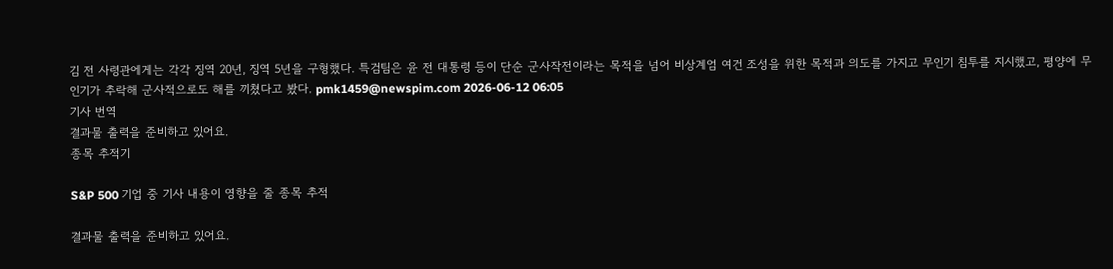김 전 사령관에게는 각각 징역 20년, 징역 5년을 구형했다. 특검팀은 윤 전 대통령 등이 단순 군사작전이라는 목적을 넘어 비상계엄 여건 조성을 위한 목적과 의도를 가지고 무인기 침투를 지시했고, 평양에 무인기가 추락해 군사적으로도 해를 끼쳤다고 봤다. pmk1459@newspim.com 2026-06-12 06:05
기사 번역
결과물 출력을 준비하고 있어요.
종목 추적기

S&P 500 기업 중 기사 내용이 영향을 줄 종목 추적

결과물 출력을 준비하고 있어요.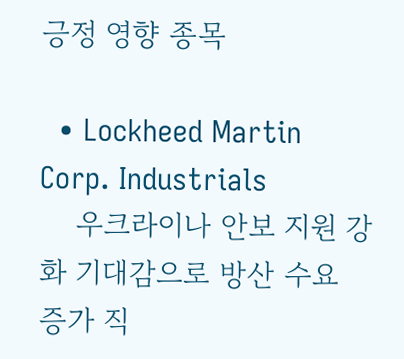긍정 영향 종목

  • Lockheed Martin Corp. Industrials
    우크라이나 안보 지원 강화 기대감으로 방산 수요 증가 직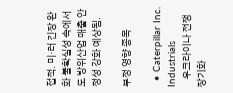접적. 미·러 긴장 완화 불확실성 속에서도 방위산업 매출 안정성 강화 예상됨.

부정 영향 종목

  • Caterpillar Inc. Industrials
    우크라이나 전쟁 장기화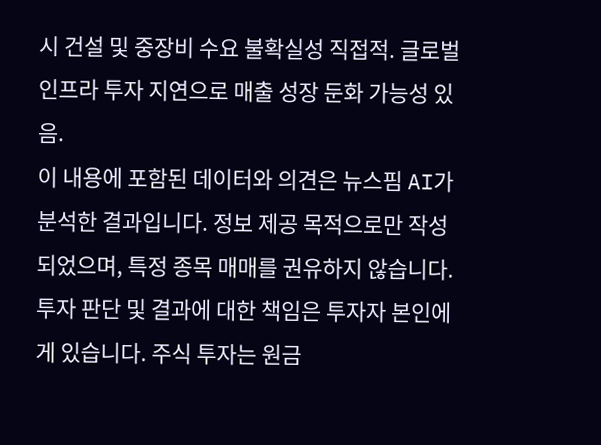시 건설 및 중장비 수요 불확실성 직접적. 글로벌 인프라 투자 지연으로 매출 성장 둔화 가능성 있음.
이 내용에 포함된 데이터와 의견은 뉴스핌 AI가 분석한 결과입니다. 정보 제공 목적으로만 작성되었으며, 특정 종목 매매를 권유하지 않습니다. 투자 판단 및 결과에 대한 책임은 투자자 본인에게 있습니다. 주식 투자는 원금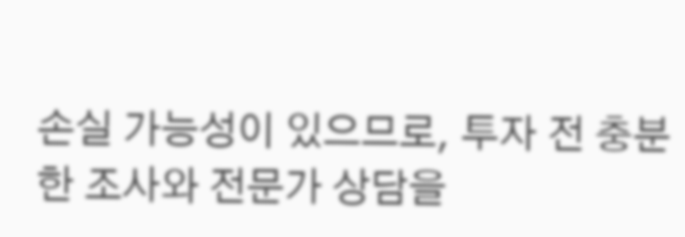손실 가능성이 있으므로, 투자 전 충분한 조사와 전문가 상담을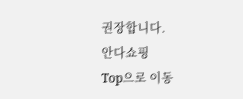권장합니다.
안다쇼핑
Top으로 이동